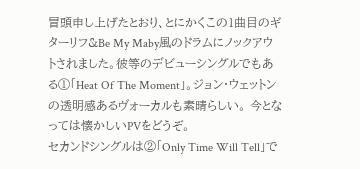冒頭申し上げたとおり、とにかくこの1曲目のギターリフ&Be My Maby風のドラムにノックアウトされました。彼等のデビューシングルでもある①「Heat Of The Moment」。ジョン・ウェットンの透明感あるヴォーカルも素晴らしい。 今となっては懐かしいPVをどうぞ。
セカンドシングルは②「Only Time Will Tell」で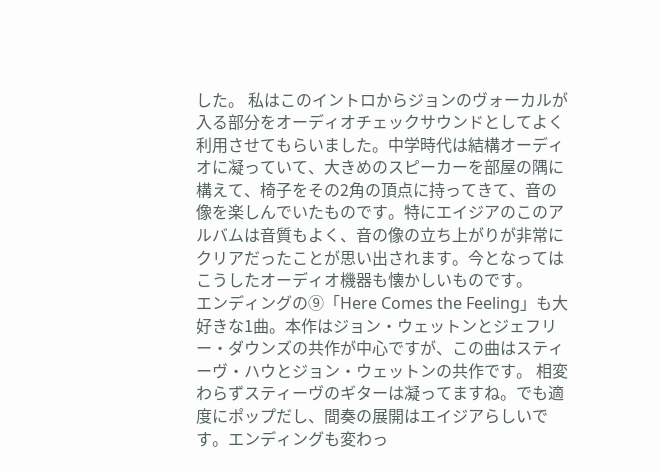した。 私はこのイントロからジョンのヴォーカルが入る部分をオーディオチェックサウンドとしてよく利用させてもらいました。中学時代は結構オーディオに凝っていて、大きめのスピーカーを部屋の隅に構えて、椅子をその2角の頂点に持ってきて、音の像を楽しんでいたものです。特にエイジアのこのアルバムは音質もよく、音の像の立ち上がりが非常にクリアだったことが思い出されます。今となってはこうしたオーディオ機器も懐かしいものです。
エンディングの⑨「Here Comes the Feeling」も大好きな1曲。本作はジョン・ウェットンとジェフリー・ダウンズの共作が中心ですが、この曲はスティーヴ・ハウとジョン・ウェットンの共作です。 相変わらずスティーヴのギターは凝ってますね。でも適度にポップだし、間奏の展開はエイジアらしいです。エンディングも変わっ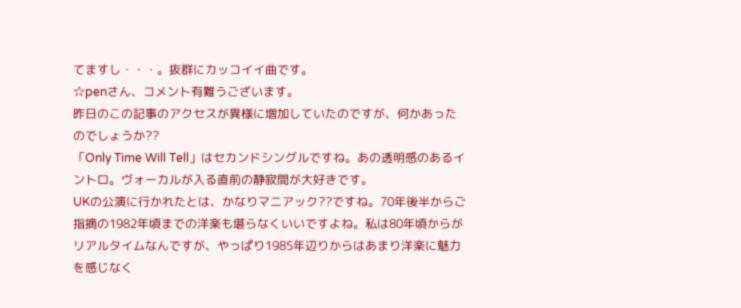てますし・・・。抜群にカッコイイ曲です。
☆penさん、コメント有難うございます。
昨日のこの記事のアクセスが異様に増加していたのですが、何かあったのでしょうか??
「Only Time Will Tell」はセカンドシングルですね。あの透明感のあるイントロ。ヴォーカルが入る直前の静寂間が大好きです。
UKの公演に行かれたとは、かなりマニアック??ですね。70年後半からご指摘の1982年頃までの洋楽も堪らなくいいですよね。私は80年頃からがリアルタイムなんですが、やっぱり1985年辺りからはあまり洋楽に魅力を感じなく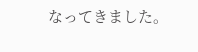なってきました。